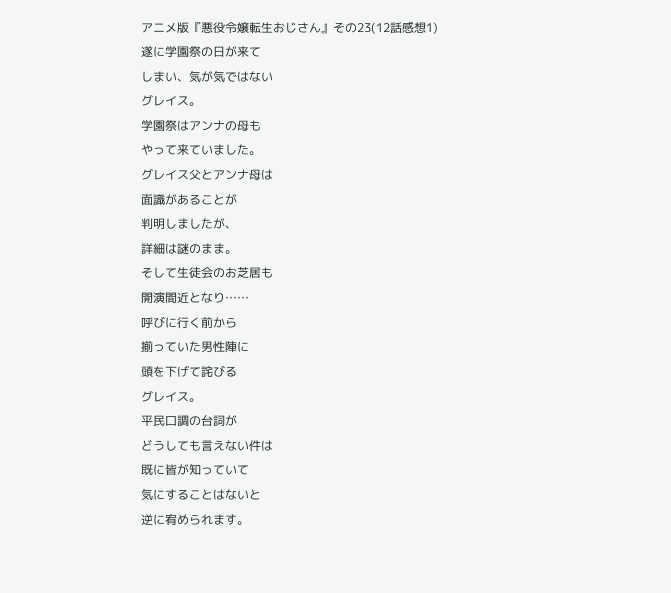アニメ版『悪役令嬢転生おじさん』その23(12話感想1)
遂に学園祭の日が来て
しまい、気が気ではない
グレイス。
学園祭はアンナの母も
やって来ていました。
グレイス父とアンナ母は
面識があることが
判明しましたが、
詳細は謎のまま。
そして生徒会のお芝居も
開演間近となり……
呼びに行く前から
揃っていた男性陣に
頭を下げて詫びる
グレイス。
平民口調の台詞が
どうしても言えない件は
既に皆が知っていて
気にすることはないと
逆に宥められます。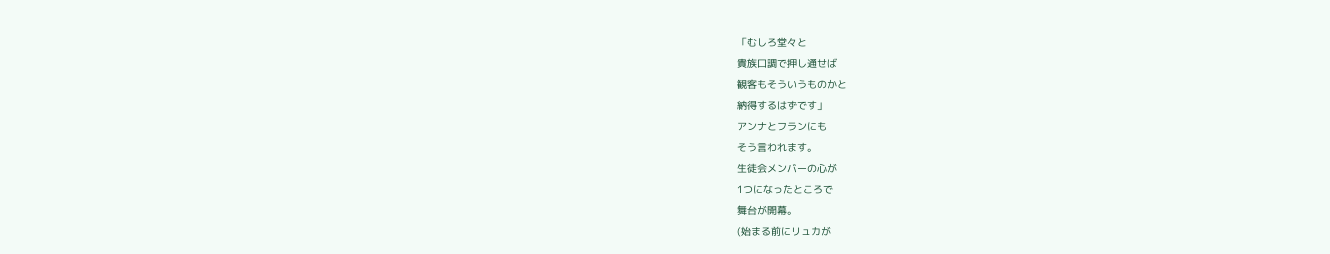「むしろ堂々と
貴族口調で押し通せば
観客もそういうものかと
納得するはずです」
アンナとフランにも
そう言われます。
生徒会メンバーの心が
1つになったところで
舞台が開幕。
(始まる前にリュカが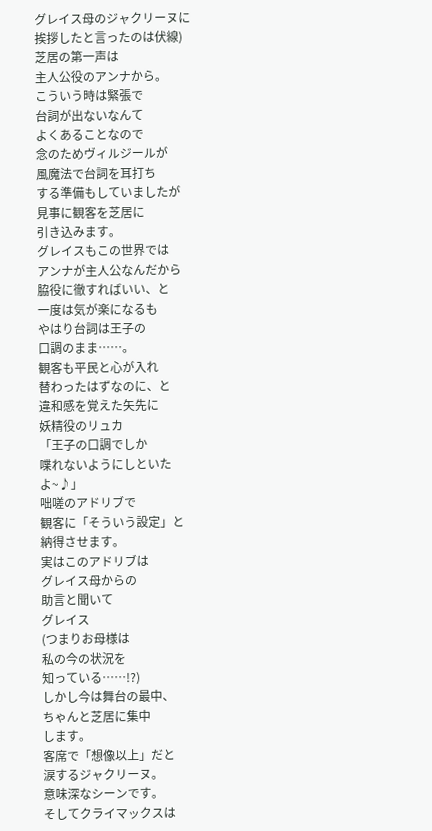グレイス母のジャクリーヌに
挨拶したと言ったのは伏線)
芝居の第一声は
主人公役のアンナから。
こういう時は緊張で
台詞が出ないなんて
よくあることなので
念のためヴィルジールが
風魔法で台詞を耳打ち
する準備もしていましたが
見事に観客を芝居に
引き込みます。
グレイスもこの世界では
アンナが主人公なんだから
脇役に徹すればいい、と
一度は気が楽になるも
やはり台詞は王子の
口調のまま……。
観客も平民と心が入れ
替わったはずなのに、と
違和感を覚えた矢先に
妖精役のリュカ
「王子の口調でしか
喋れないようにしといた
よ~♪」
咄嗟のアドリブで
観客に「そういう設定」と
納得させます。
実はこのアドリブは
グレイス母からの
助言と聞いて
グレイス
(つまりお母様は
私の今の状況を
知っている……!?)
しかし今は舞台の最中、
ちゃんと芝居に集中
します。
客席で「想像以上」だと
涙するジャクリーヌ。
意味深なシーンです。
そしてクライマックスは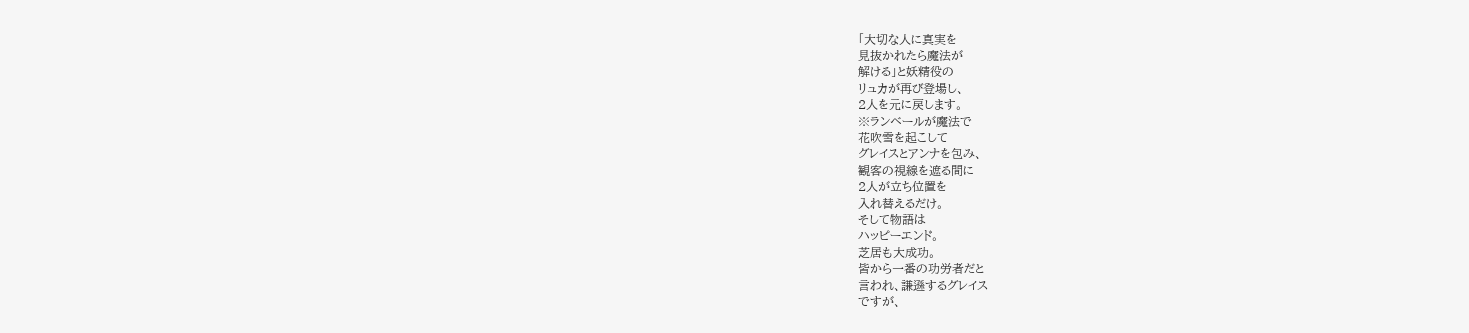「大切な人に真実を
見抜かれたら魔法が
解ける」と妖精役の
リュカが再び登場し、
2人を元に戻します。
※ランベールが魔法で
花吹雪を起こして
グレイスとアンナを包み、
観客の視線を遮る間に
2人が立ち位置を
入れ替えるだけ。
そして物語は
ハッピーエンド。
芝居も大成功。
皆から一番の功労者だと
言われ、謙遜するグレイス
ですが、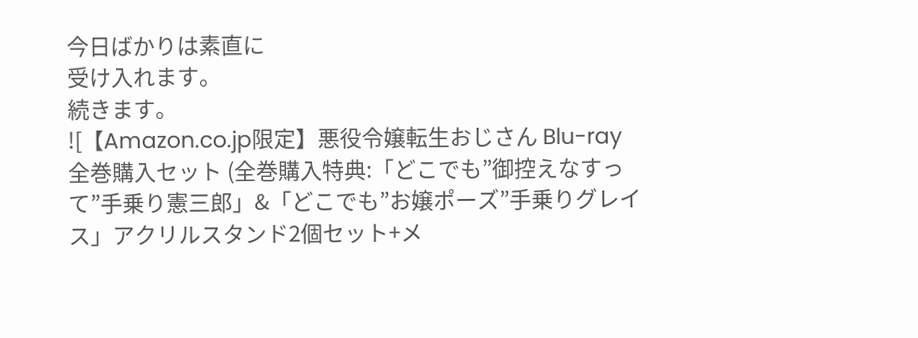今日ばかりは素直に
受け入れます。
続きます。
![【Amazon.co.jp限定】悪役令嬢転生おじさん Blu-ray全巻購入セット (全巻購入特典:「どこでも”御控えなすって”手乗り憲三郎」&「どこでも”お嬢ポーズ”手乗りグレイス」アクリルスタンド2個セット+メ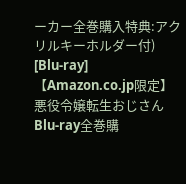ーカー全巻購入特典:アクリルキーホルダー付) [Blu-ray] 【Amazon.co.jp限定】悪役令嬢転生おじさん Blu-ray全巻購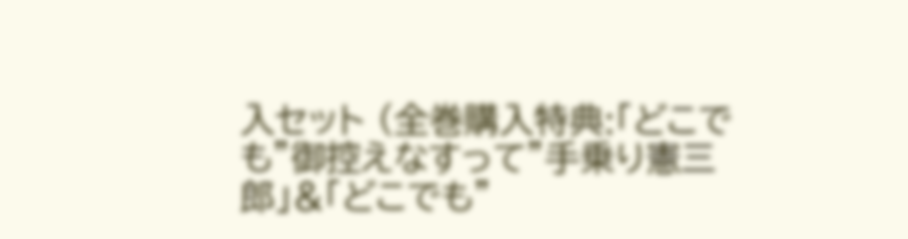入セット (全巻購入特典:「どこでも”御控えなすって”手乗り憲三郎」&「どこでも”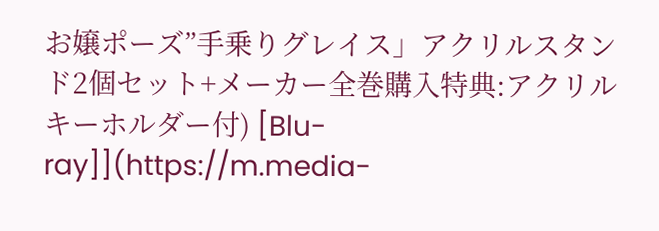お嬢ポーズ”手乗りグレイス」アクリルスタンド2個セット+メーカー全巻購入特典:アクリルキーホルダー付) [Blu-ray]](https://m.media-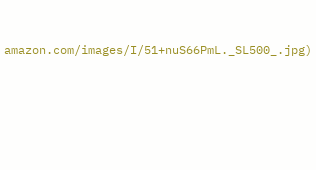amazon.com/images/I/51+nuS66PmL._SL500_.jpg)